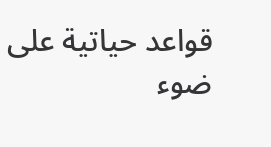قواعد حياتية على ضوء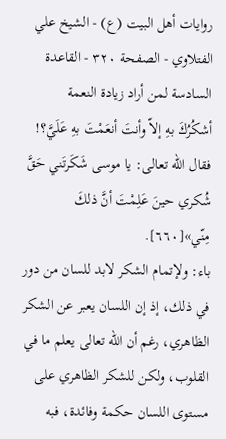روايات أهل البيت (ع) - الشيخ علي الفتلاوي - الصفحة ٣٢٠ - القاعدة السادسة لمن أراد زيادة النعمة
أشكُرُكَ بهِ إلاّ وأنتَ أنعَمْتَ بهِ عَلَيَّ؟!
فقال الله تعالى: يا موسى شَكَرتَني حَقَّ شُكري حينَ عَلِمْتَ أنَّ ذلكَ مِنّي»[٦٦٠].
باء: ولإتمام الشكر لابد للسان من دور في ذلك، إذ إن اللسان يعبر عن الشكر الظاهري، رغم أن الله تعالى يعلم ما في القلوب، ولكن للشكر الظاهري على مستوى اللسان حكمة وفائدة، فبه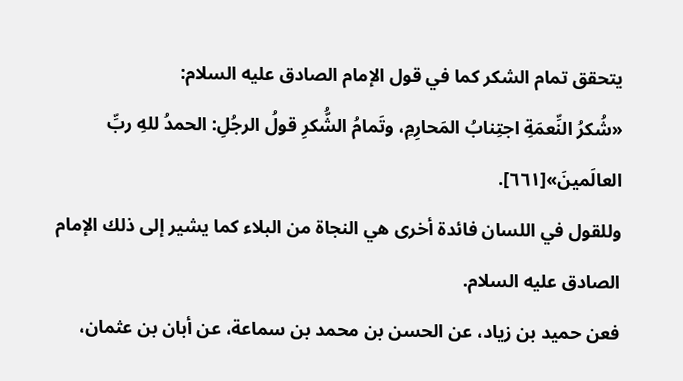يتحقق تمام الشكر كما في قول الإمام الصادق عليه السلام:
«شُكرُ النِّعمَةِ اجتِنابُ المَحارِمِ، وتَمامُ الشُّكرِ قولُ الرجُلِ: الحمدُ للهِ ربِّ العالَمينَ»[٦٦١].
وللقول في اللسان فائدة أخرى هي النجاة من البلاء كما يشير إلى ذلك الإمام الصادق عليه السلام.
فعن حميد بن زياد، عن الحسن بن محمد بن سماعة، عن أبان بن عثمان،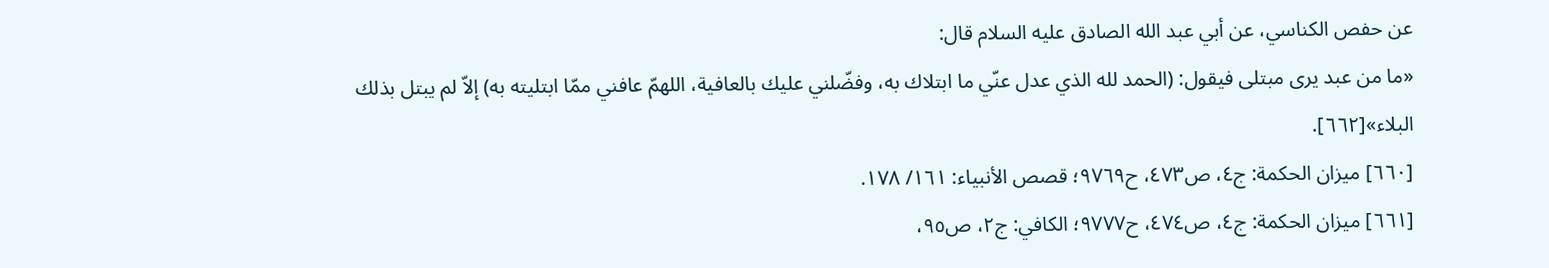عن حفص الكناسي، عن أبي عبد الله الصادق عليه السلام قال:
«ما من عبد يرى مبتلى فيقول: (الحمد لله الذي عدل عنّي ما ابتلاك به، وفضّلني عليك بالعافية، اللهمّ عافني ممّا ابتليته به) إلاّ لم يبتل بذلك البلاء»[٦٦٢].
[٦٦٠] ميزان الحكمة: ج٤، ص٤٧٣، ح٩٧٦٩؛ قصص الأنبياء: ١٦١/ ١٧٨.
[٦٦١] ميزان الحكمة: ج٤، ص٤٧٤، ح٩٧٧٧؛ الكافي: ج٢، ص٩٥،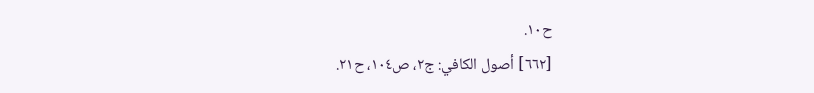ح١٠.
[٦٦٢] أصول الكافي: ج٢، ص١٠٤، ح٢١.